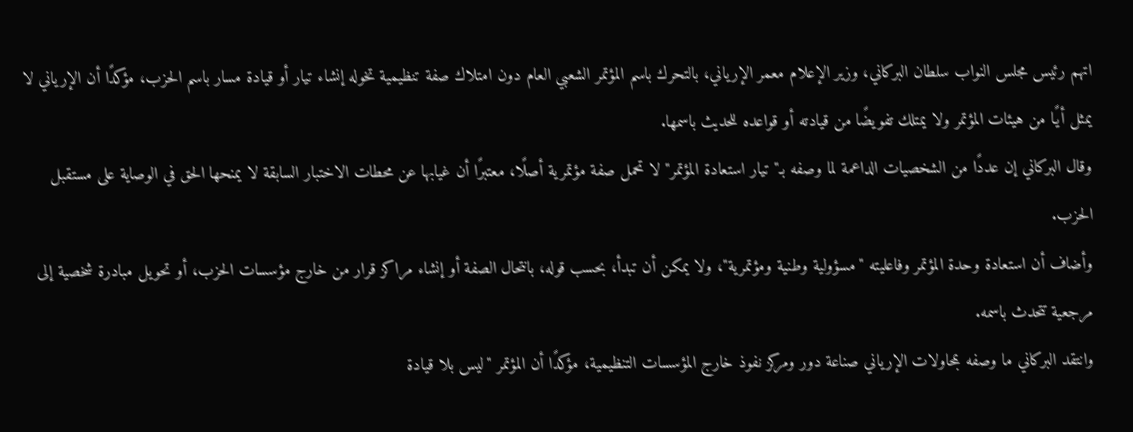اتهم رئيس مجلس النواب سلطان البركاني، وزير الإعلام معمر الإرياني، بالتحرك باسم المؤتمر الشعبي العام دون امتلاك صفة تنظيمية تخوله إنشاء تيار أو قيادة مسار باسم الحزب، مؤكدًا أن الإرياني لا يمثل أيًا من هيئات المؤتمر ولا يمتلك تفويضًا من قيادته أو قواعده للحديث باسمها.
وقال البركاني إن عددًا من الشخصيات الداعمة لما وصفه بـ"تيار استعادة المؤتمر" لا تحمل صفة مؤتمرية أصلًا، معتبرًا أن غيابها عن محطات الاختبار السابقة لا يمنحها الحق في الوصاية على مستقبل الحزب.
وأضاف أن استعادة وحدة المؤتمر وفاعليته "مسؤولية وطنية ومؤتمرية"، ولا يمكن أن تبدأ، بحسب قوله، بانتحال الصفة أو إنشاء مراكز قرار من خارج مؤسسات الحزب، أو تحويل مبادرة شخصية إلى مرجعية تتحدث باسمه.
وانتقد البركاني ما وصفه بمحاولات الإرياني صناعة دور ومركز نفوذ خارج المؤسسات التنظيمية، مؤكدًا أن المؤتمر "ليس بلا قيادة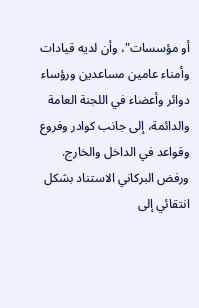أو مؤسسات"، وأن لديه قيادات وأمناء عامين مساعدين ورؤساء دوائر وأعضاء في اللجنة العامة والدائمة، إلى جانب كوادر وفروع وقواعد في الداخل والخارج.
ورفض البركاني الاستناد بشكل انتقائي إلى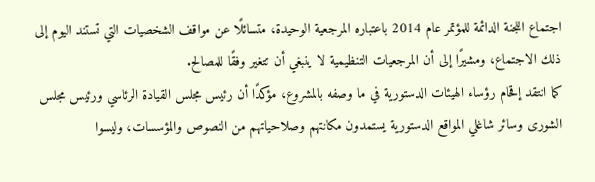اجتماع اللجنة الدائمة للمؤتمر عام 2014 باعتباره المرجعية الوحيدة، متسائلًا عن مواقف الشخصيات التي تستند اليوم إلى ذلك الاجتماع، ومشيرًا إلى أن المرجعيات التنظيمية لا ينبغي أن تتغير وفقًا للمصالح.
كما انتقد إقحام رؤساء الهيئات الدستورية في ما وصفه بالمشروع، مؤكدًا أن رئيس مجلس القيادة الرئاسي ورئيس مجلس الشورى وسائر شاغلي المواقع الدستورية يستمدون مكانتهم وصلاحياتهم من النصوص والمؤسسات، وليسوا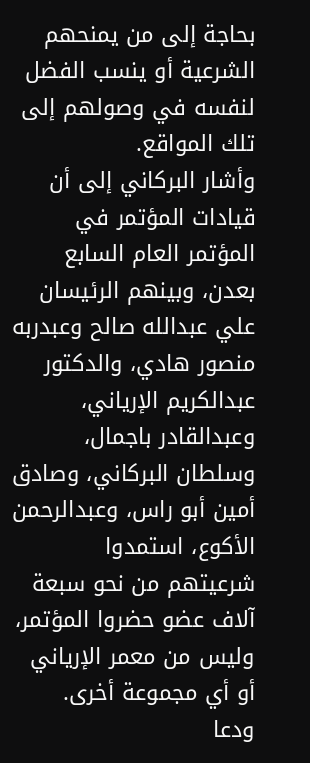بحاجة إلى من يمنحهم الشرعية أو ينسب الفضل لنفسه في وصولهم إلى تلك المواقع.
وأشار البركاني إلى أن قيادات المؤتمر في المؤتمر العام السابع بعدن، وبينهم الرئيسان علي عبدالله صالح وعبدربه منصور هادي، والدكتور عبدالكريم الإرياني، وعبدالقادر باجمال، وسلطان البركاني، وصادق أمين أبو راس، وعبدالرحمن الأكوع، استمدوا شرعيتهم من نحو سبعة آلاف عضو حضروا المؤتمر، وليس من معمر الإرياني أو أي مجموعة أخرى.
ودعا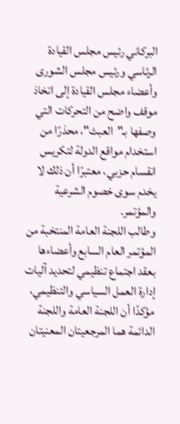البركاني رئيس مجلس القيادة الرئاسي ورئيس مجلس الشورى وأعضاء مجلس القيادة إلى اتخاذ موقف واضح من التحركات التي وصفها بـ"العبث"، محذرًا من استخدام مواقع الدولة لتكريس انقسام حزبي، معتبرًا أن ذلك لا يخدم سوى خصوم الشرعية والمؤتمر.
وطالب اللجنة العامة المنتخبة من المؤتمر العام السابع وأعضاءها بعقد اجتماع تنظيمي لتحديد آليات إدارة العمل السياسي والتنظيمي، مؤكدًا أن اللجنة العامة واللجنة الدائمة هما المرجعيتان المعنيتان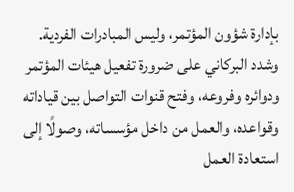بإدارة شؤون المؤتمر، وليس المبادرات الفردية.
وشدد البركاني على ضرورة تفعيل هيئات المؤتمر ودوائره وفروعه، وفتح قنوات التواصل بين قياداته وقواعده، والعمل من داخل مؤسساته، وصولًا إلى استعادة العمل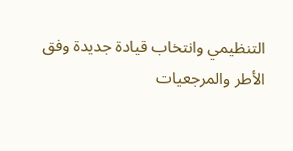التنظيمي وانتخاب قيادة جديدة وفق الأطر والمرجعيات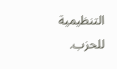التنظيمية للحزب.